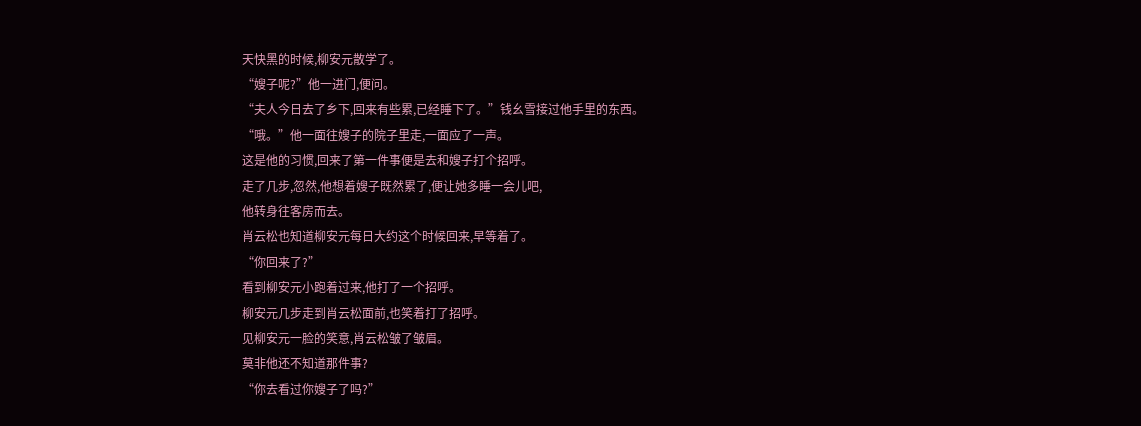天快黑的时候,柳安元散学了。
“嫂子呢?”他一进门,便问。
“夫人今日去了乡下,回来有些累,已经睡下了。”钱幺雪接过他手里的东西。
“哦。”他一面往嫂子的院子里走,一面应了一声。
这是他的习惯,回来了第一件事便是去和嫂子打个招呼。
走了几步,忽然,他想着嫂子既然累了,便让她多睡一会儿吧,
他转身往客房而去。
肖云松也知道柳安元每日大约这个时候回来,早等着了。
“你回来了?”
看到柳安元小跑着过来,他打了一个招呼。
柳安元几步走到肖云松面前,也笑着打了招呼。
见柳安元一脸的笑意,肖云松皱了皱眉。
莫非他还不知道那件事?
“你去看过你嫂子了吗?”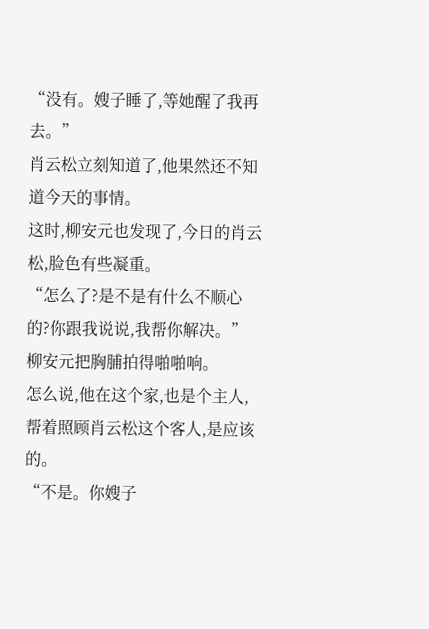“没有。嫂子睡了,等她醒了我再去。”
肖云松立刻知道了,他果然还不知道今天的事情。
这时,柳安元也发现了,今日的肖云松,脸色有些凝重。
“怎么了?是不是有什么不顺心的?你跟我说说,我帮你解决。”
柳安元把胸脯拍得啪啪响。
怎么说,他在这个家,也是个主人,帮着照顾肖云松这个客人,是应该的。
“不是。你嫂子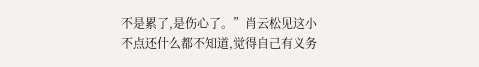不是累了,是伤心了。”肖云松见这小不点还什么都不知道,觉得自己有义务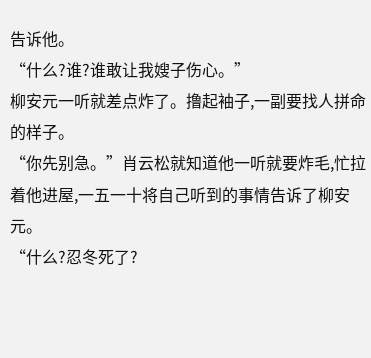告诉他。
“什么?谁?谁敢让我嫂子伤心。”
柳安元一听就差点炸了。撸起袖子,一副要找人拼命的样子。
“你先别急。”肖云松就知道他一听就要炸毛,忙拉着他进屋,一五一十将自己听到的事情告诉了柳安元。
“什么?忍冬死了?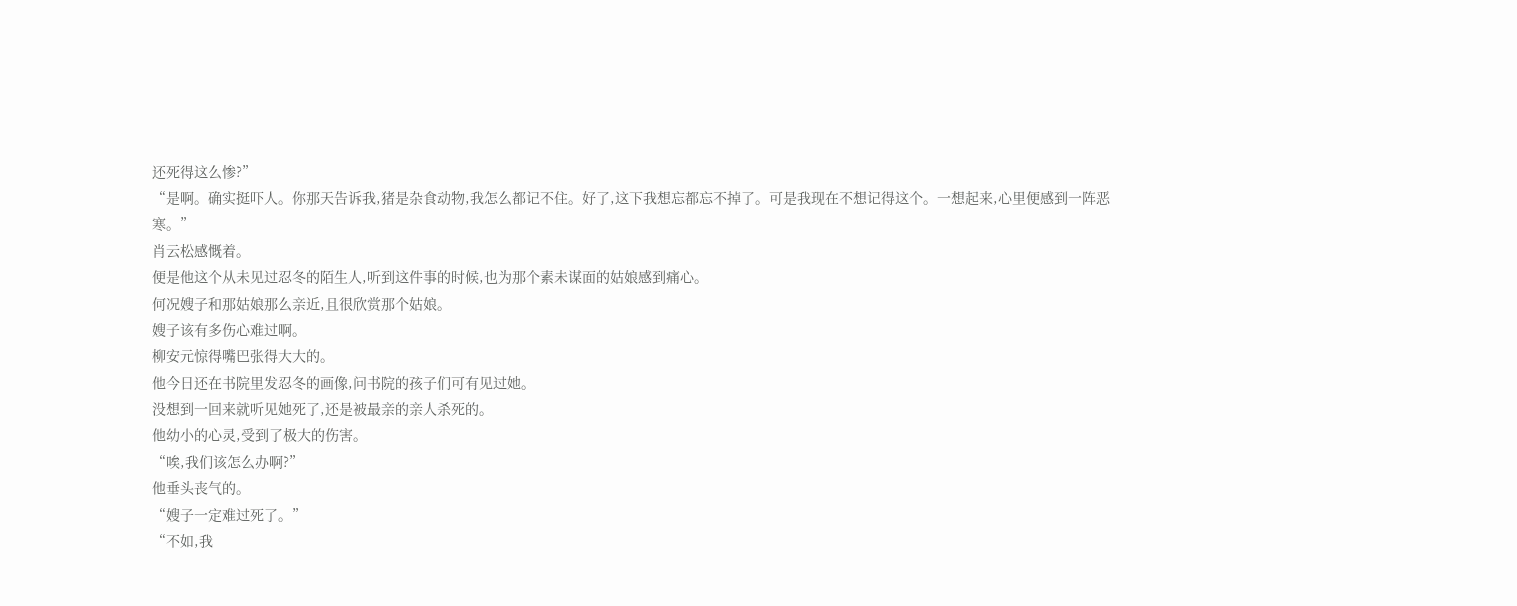还死得这么惨?”
“是啊。确实挺吓人。你那天告诉我,猪是杂食动物,我怎么都记不住。好了,这下我想忘都忘不掉了。可是我现在不想记得这个。一想起来,心里便感到一阵恶寒。”
肖云松感慨着。
便是他这个从未见过忍冬的陌生人,听到这件事的时候,也为那个素未谋面的姑娘感到痛心。
何况嫂子和那姑娘那么亲近,且很欣赏那个姑娘。
嫂子该有多伤心难过啊。
柳安元惊得嘴巴张得大大的。
他今日还在书院里发忍冬的画像,问书院的孩子们可有见过她。
没想到一回来就听见她死了,还是被最亲的亲人杀死的。
他幼小的心灵,受到了极大的伤害。
“唉,我们该怎么办啊?”
他垂头丧气的。
“嫂子一定难过死了。”
“不如,我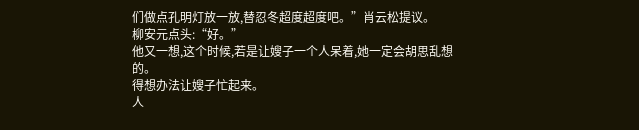们做点孔明灯放一放,替忍冬超度超度吧。”肖云松提议。
柳安元点头:“好。”
他又一想,这个时候,若是让嫂子一个人呆着,她一定会胡思乱想的。
得想办法让嫂子忙起来。
人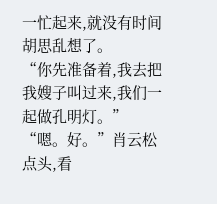一忙起来,就没有时间胡思乱想了。
“你先准备着,我去把我嫂子叫过来,我们一起做孔明灯。”
“嗯。好。”肖云松点头,看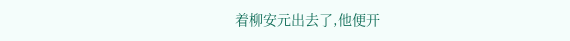着柳安元出去了,他便开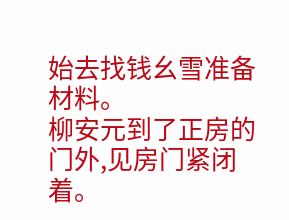始去找钱幺雪准备材料。
柳安元到了正房的门外,见房门紧闭着。